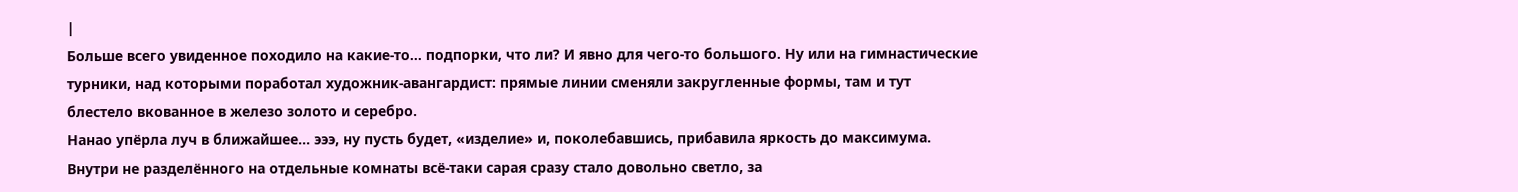|
Больше всего увиденное походило на какие-то… подпорки, что ли? И явно для чего-то большого. Ну или на гимнастические турники, над которыми поработал художник-авангардист: прямые линии сменяли закругленные формы, там и тут блестело вкованное в железо золото и серебро.
Нанао упёрла луч в ближайшее… эээ, ну пусть будет, «изделие» и, поколебавшись, прибавила яркость до максимума. Внутри не разделённого на отдельные комнаты всё-таки сарая сразу стало довольно светло, за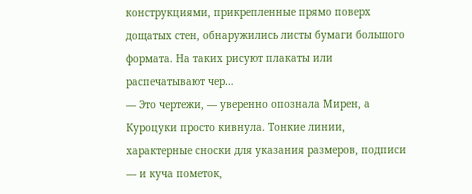конструкциями, прикрепленные прямо поверх дощатых стен, обнаружились листы бумаги большого формата. На таких рисуют плакаты или распечатывают чер…
— Это чертежи, — уверенно опознала Мирен, а Куроцуки просто кивнула. Тонкие линии, характерные сноски для указания размеров, подписи — и куча пометок,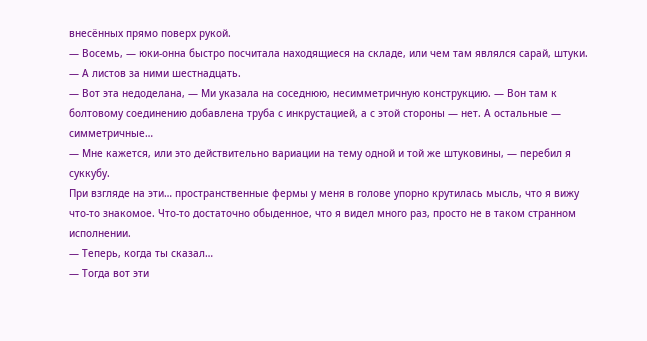внесённых прямо поверх рукой.
— Восемь, — юки-онна быстро посчитала находящиеся на складе, или чем там являлся сарай, штуки. — А листов за ними шестнадцать.
— Вот эта недоделана, — Ми указала на соседнюю, несимметричную конструкцию. — Вон там к болтовому соединению добавлена труба с инкрустацией, а с этой стороны — нет. А остальные — симметричные…
— Мне кажется, или это действительно вариации на тему одной и той же штуковины, — перебил я суккубу.
При взгляде на эти… пространственные фермы у меня в голове упорно крутилась мысль, что я вижу что-то знакомое. Что-то достаточно обыденное, что я видел много раз, просто не в таком странном исполнении.
— Теперь, когда ты сказал…
— Тогда вот эти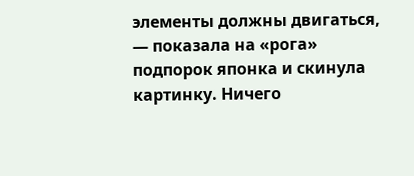элементы должны двигаться, — показала на «рога» подпорок японка и скинула картинку. Ничего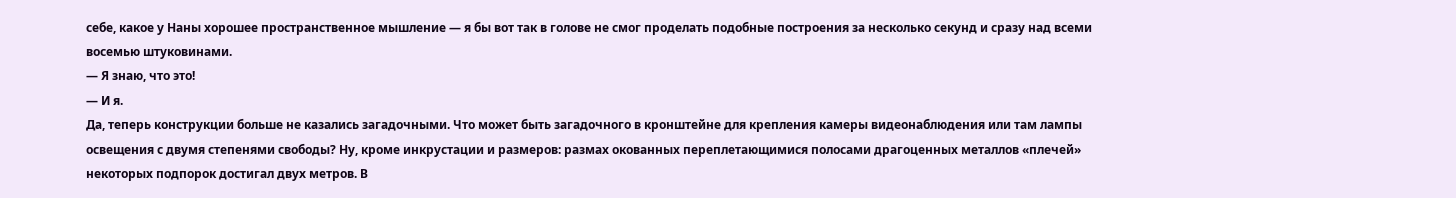себе, какое у Наны хорошее пространственное мышление — я бы вот так в голове не смог проделать подобные построения за несколько секунд и сразу над всеми восемью штуковинами.
— Я знаю, что это!
— И я.
Да, теперь конструкции больше не казались загадочными. Что может быть загадочного в кронштейне для крепления камеры видеонаблюдения или там лампы освещения с двумя степенями свободы? Ну, кроме инкрустации и размеров: размах окованных переплетающимися полосами драгоценных металлов «плечей» некоторых подпорок достигал двух метров. В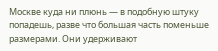Москве куда ни плюнь — в подобную штуку попадешь, разве что большая часть поменьше размерами. Они удерживают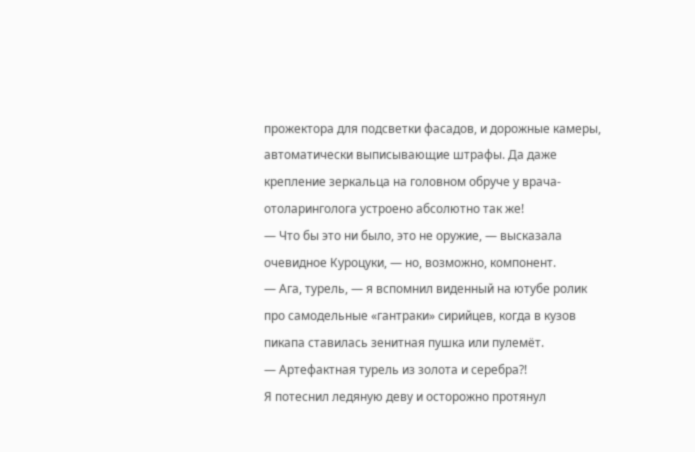прожектора для подсветки фасадов, и дорожные камеры, автоматически выписывающие штрафы. Да даже крепление зеркальца на головном обруче у врача-отоларинголога устроено абсолютно так же!
— Что бы это ни было, это не оружие, — высказала очевидное Куроцуки, — но, возможно, компонент.
— Ага, турель, — я вспомнил виденный на ютубе ролик про самодельные «гантраки» сирийцев, когда в кузов пикапа ставилась зенитная пушка или пулемёт.
— Артефактная турель из золота и серебра?!
Я потеснил ледяную деву и осторожно протянул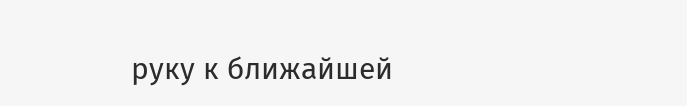руку к ближайшей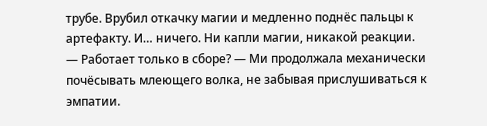трубе. Врубил откачку магии и медленно поднёс пальцы к артефакту. И… ничего. Ни капли магии, никакой реакции.
— Работает только в сборе? — Ми продолжала механически почёсывать млеющего волка, не забывая прислушиваться к эмпатии.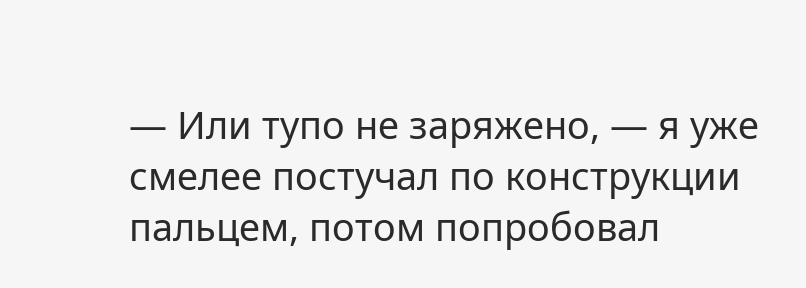— Или тупо не заряжено, — я уже смелее постучал по конструкции пальцем, потом попробовал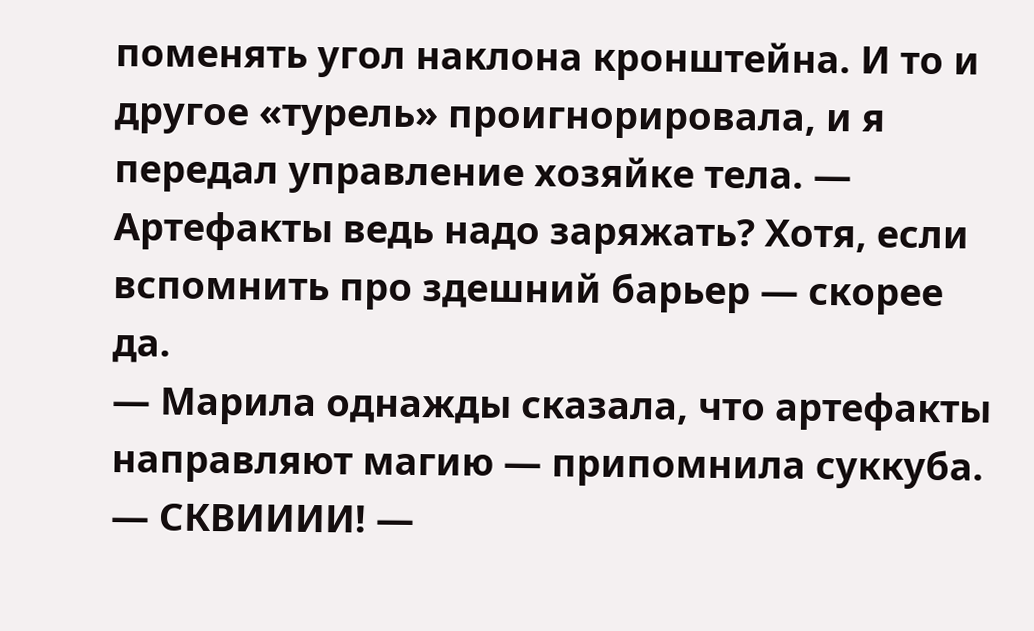поменять угол наклона кронштейна. И то и другое «турель» проигнорировала, и я передал управление хозяйке тела. — Артефакты ведь надо заряжать? Хотя, если вспомнить про здешний барьер — скорее да.
— Марила однажды сказала, что артефакты направляют магию — припомнила суккуба.
— СКВИИИИ! —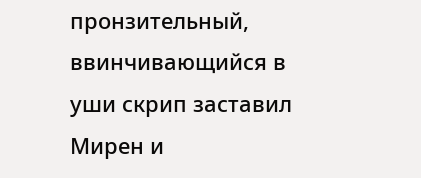пронзительный, ввинчивающийся в уши скрип заставил Мирен и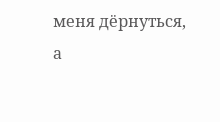меня дёрнуться, а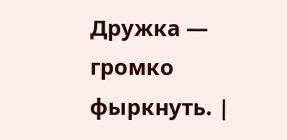Дружка — громко фыркнуть. |